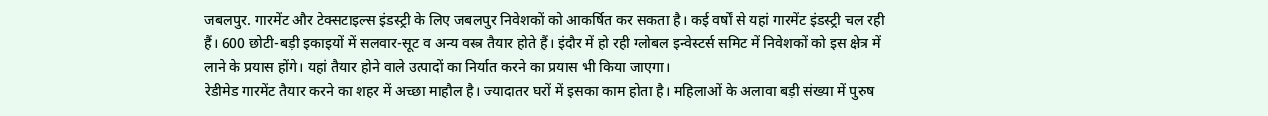जबलपुर. गारमेंट और टेक्सटाइल्स इंडस्ट्री के लिए जबलपुर निवेशकों को आकर्षित कर सकता है। कई वर्षों से यहां गारमेंट इंडस्ट्री चल रही हैं। 600 छोटी-बड़ी इकाइयों में सलवार-सूट व अन्य वस्त्र तैयार होते हैं। इंदौर में हो रही ग्लोबल इन्वेस्टर्स समिट में निवेशकों को इस क्षेत्र में लाने के प्रयास होंगे। यहां तैयार होने वाले उत्पादों का निर्यात करने का प्रयास भी किया जाएगा।
रेडीमेड गारमेंट तैयार करने का शहर में अच्छा माहौल है। ज्यादातर घरों में इसका काम होता है। महिलाओं के अलावा बड़ी संख्या में पुरुष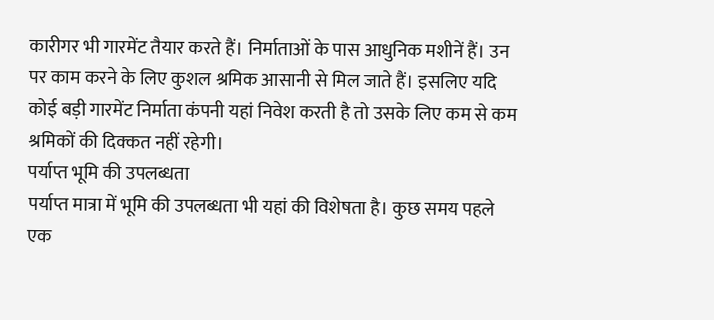कारीगर भी गारमेंट तैयार करते हैं। निर्माताओं के पास आधुनिक मशीनें हैं। उन पर काम करने के लिए कुशल श्रमिक आसानी से मिल जाते हैं। इसलिए यदि कोई बड़ी गारमेंट निर्माता कंपनी यहां निवेश करती है तो उसके लिए कम से कम श्रमिकों की दिक्कत नहीं रहेगी।
पर्याप्त भूमि की उपलब्धता
पर्याप्त मात्रा में भूमि की उपलब्धता भी यहां की विशेषता है। कुछ समय पहले एक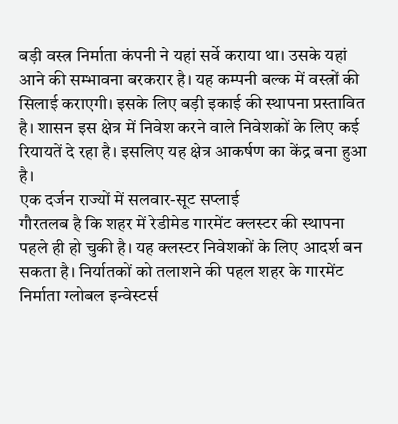बड़ी वस्त्र निर्माता कंपनी ने यहां सर्वे कराया था। उसके यहां आने की सम्भावना बरकरार है। यह कम्पनी बल्क में वस्त्रों की सिलाई कराएगी। इसके लिए बड़ी इकाई की स्थापना प्रस्तावित है। शासन इस क्षेत्र में निवेश करने वाले निवेशकों के लिए कई रियायतें दे रहा है। इसलिए यह क्षेत्र आकर्षण का केंद्र बना हुआ है।
एक दर्जन राज्यों में सलवार-सूट सप्लाई
गौरतलब है कि शहर में रेडीमेड गारमेंट क्लस्टर की स्थापना पहले ही हो चुकी है। यह क्लस्टर निवेशकों के लिए आदर्श बन सकता है। निर्यातकों को तलाशने की पहल शहर के गारमेंट निर्माता ग्लोबल इन्वेस्टर्स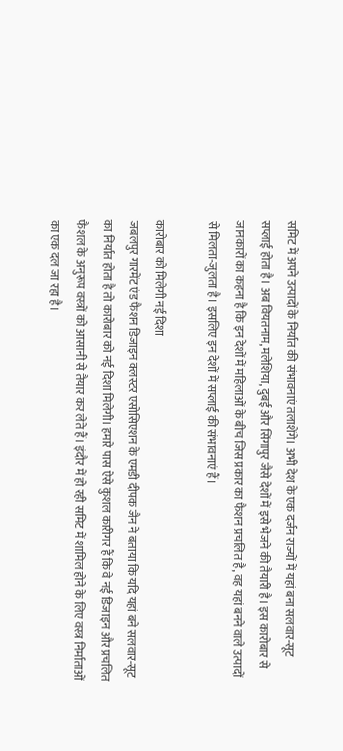समिट में अपने उत्पादों के निर्यात की संभावनाएं तलाशेंगे। अभी देश के एक दर्जन राज्यों में यहां बना सलवार-सूट सप्लाई होता है। अब वियतनाम, मलेशिया, दुबई और सिंगापुर जैसे देशों में इसे भेजने की तैयारी है। इस कारोबार से जानकारों का कहना है कि इन देशों में महिलाओं के बीच जिस प्रकार का फैशन प्रचलित है, वह यहां बनने वाले उत्पादों से मिलता-जुलता है। इसलिए इन देशों में सप्लाई की संभावनाएं हैं।

कारोबार को मिलेगी नई दिशा
जबलपुर गारमेंट एंड फैशन डिजाइन क्लस्टर एसोसिएशन के एमडी दीपक जैन ने बताया कि यदि यहां बने सलवार-सूट का निर्यात होता है तो कारोबार को नई दिशा मिलेगी। हमारे पास ऐसे कुशल कारीगर हैं कि वे नई डिजाइन और प्रचलित फैशल के अनुरूप वस्त्रों को आसानी से तैयार कर लेते हैं। इंदौर में हो रही समिट में शामिल होने के लिए वस्त्र निर्माताओं का एक दल जा रहा है।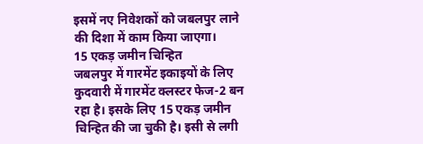इसमें नए निवेशकों को जबलपुर लाने की दिशा में काम किया जाएगा।
15 एकड़ जमीन चिन्हित
जबलपुर में गारमेंट इकाइयों के लिए कुदवारी में गारमेंट क्लस्टर फेज-2 बन रहा है। इसके लिए 15 एकड़ जमीन चिन्हित की जा चुकी है। इसी से लगी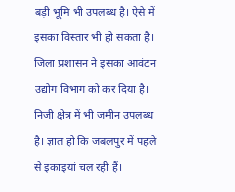बड़ी भूमि भी उपलब्ध है। ऐसे में इसका विस्तार भी हो सकता है। जिला प्रशासन ने इसका आवंटन उद्योग विभाग को कर दिया है। निजी क्षेत्र में भी जमीन उपलब्ध है। ज्ञात हो कि जबलपुर में पहले से इकाइयां चल रही हैं।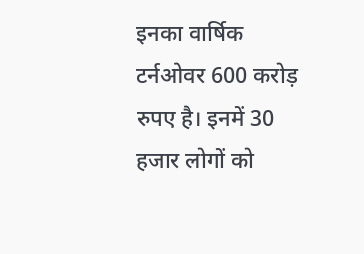इनका वार्षिक टर्नओवर 600 करोड़ रुपए है। इनमें 30 हजार लोगों को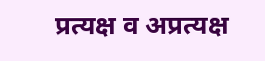प्रत्यक्ष व अप्रत्यक्ष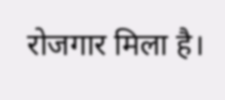रोजगार मिला है।